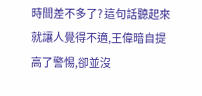時間差不多了? 這句話聽起來就讓人覺得不適,王偉暗自提高了警惕,卻並沒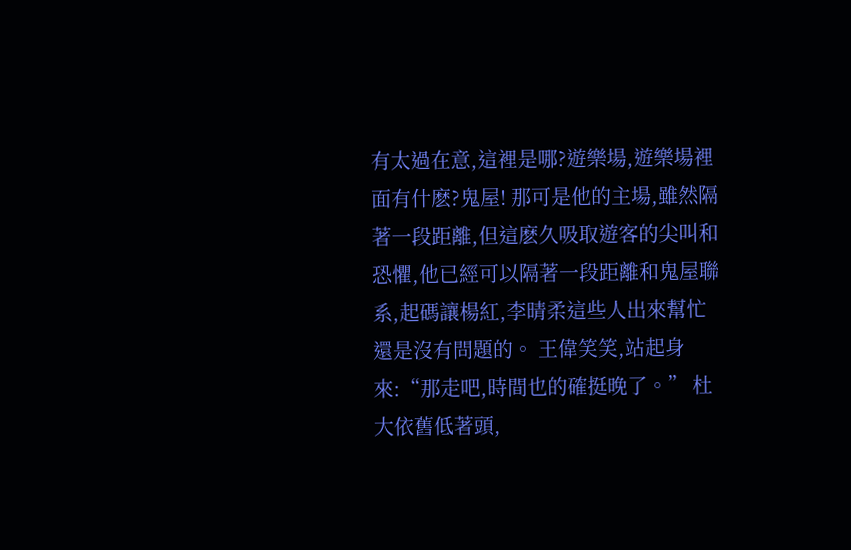有太過在意,這裡是哪?遊樂場,遊樂場裡面有什麽?鬼屋! 那可是他的主場,雖然隔著一段距離,但這麽久吸取遊客的尖叫和恐懼,他已經可以隔著一段距離和鬼屋聯系,起碼讓楊紅,李晴柔這些人出來幫忙還是沒有問題的。 王偉笑笑,站起身來:“那走吧,時間也的確挺晚了。” 杜大依舊低著頭,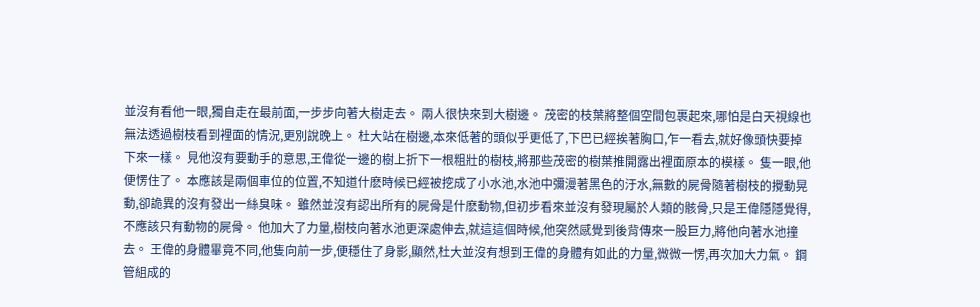並沒有看他一眼,獨自走在最前面,一步步向著大樹走去。 兩人很快來到大樹邊。 茂密的枝葉將整個空間包裹起來,哪怕是白天視線也無法透過樹枝看到裡面的情況,更別說晚上。 杜大站在樹邊,本來低著的頭似乎更低了,下巴已經挨著胸口,乍一看去,就好像頭快要掉下來一樣。 見他沒有要動手的意思,王偉從一邊的樹上折下一根粗壯的樹枝,將那些茂密的樹葉推開露出裡面原本的模樣。 隻一眼,他便愣住了。 本應該是兩個車位的位置,不知道什麽時候已經被挖成了小水池,水池中彌漫著黑色的汙水,無數的屍骨隨著樹枝的攪動晃動,卻詭異的沒有發出一絲臭味。 雖然並沒有認出所有的屍骨是什麽動物,但初步看來並沒有發現屬於人類的骸骨,只是王偉隱隱覺得,不應該只有動物的屍骨。 他加大了力量,樹枝向著水池更深處伸去,就這這個時候,他突然感覺到後背傳來一股巨力,將他向著水池撞去。 王偉的身體畢竟不同,他隻向前一步,便穩住了身影,顯然,杜大並沒有想到王偉的身體有如此的力量,微微一愣,再次加大力氣。 鋼管組成的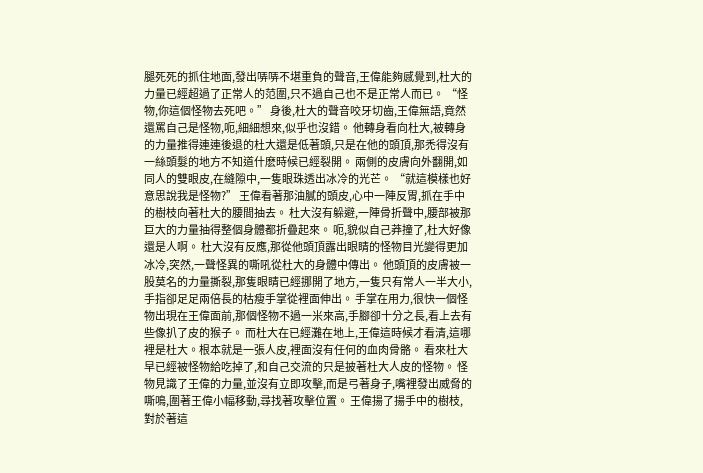腿死死的抓住地面,發出哢哢不堪重負的聲音,王偉能夠感覺到,杜大的力量已經超過了正常人的范圍,只不過自己也不是正常人而已。 “怪物,你這個怪物去死吧。” 身後,杜大的聲音咬牙切齒,王偉無語,竟然還罵自己是怪物,呃,細細想來,似乎也沒錯。 他轉身看向杜大,被轉身的力量推得連連後退的杜大還是低著頭,只是在他的頭頂,那禿得沒有一絲頭髮的地方不知道什麽時候已經裂開。 兩側的皮膚向外翻開,如同人的雙眼皮,在縫隙中,一隻眼珠透出冰冷的光芒。 “就這模樣也好意思說我是怪物?” 王偉看著那油膩的頭皮,心中一陣反胃,抓在手中的樹枝向著杜大的腰間抽去。 杜大沒有躲避,一陣骨折聲中,腰部被那巨大的力量抽得整個身體都折疊起來。 呃,貌似自己莽撞了,杜大好像還是人啊。 杜大沒有反應,那從他頭頂露出眼睛的怪物目光變得更加冰冷,突然,一聲怪異的嘶吼從杜大的身體中傳出。 他頭頂的皮膚被一股莫名的力量撕裂,那隻眼睛已經挪開了地方,一隻只有常人一半大小,手指卻足足兩倍長的枯瘦手掌從裡面伸出。 手掌在用力,很快一個怪物出現在王偉面前,那個怪物不過一米來高,手腳卻十分之長,看上去有些像扒了皮的猴子。 而杜大在已經灘在地上,王偉這時候才看清,這哪裡是杜大。根本就是一張人皮,裡面沒有任何的血肉骨骼。 看來杜大早已經被怪物給吃掉了,和自己交流的只是披著杜大人皮的怪物。 怪物見識了王偉的力量,並沒有立即攻擊,而是弓著身子,嘴裡發出威脅的嘶鳴,圍著王偉小幅移動,尋找著攻擊位置。 王偉揚了揚手中的樹枝,對於著這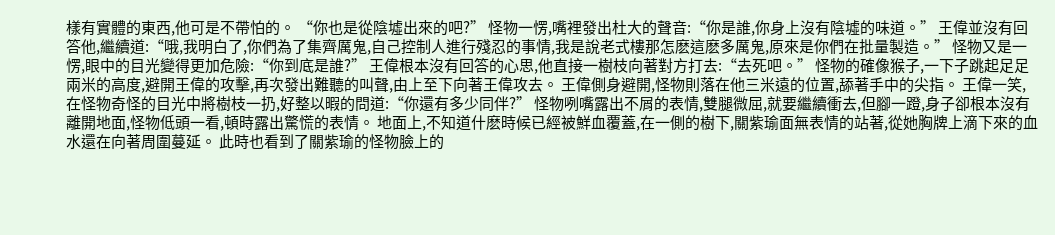樣有實體的東西,他可是不帶怕的。 “你也是從陰墟出來的吧?” 怪物一愣,嘴裡發出杜大的聲音:“你是誰,你身上沒有陰墟的味道。” 王偉並沒有回答他,繼續道:“哦,我明白了,你們為了集齊厲鬼,自己控制人進行殘忍的事情,我是說老式樓那怎麽這麽多厲鬼,原來是你們在批量製造。” 怪物又是一愣,眼中的目光變得更加危險:“你到底是誰?” 王偉根本沒有回答的心思,他直接一樹枝向著對方打去:“去死吧。” 怪物的確像猴子,一下子跳起足足兩米的高度,避開王偉的攻擊,再次發出難聽的叫聲,由上至下向著王偉攻去。 王偉側身避開,怪物則落在他三米遠的位置,舔著手中的尖指。 王偉一笑,在怪物奇怪的目光中將樹枝一扔,好整以暇的問道:“你還有多少同伴?” 怪物咧嘴露出不屑的表情,雙腿微屈,就要繼續衝去,但腳一蹬,身子卻根本沒有離開地面,怪物低頭一看,頓時露出驚慌的表情。 地面上,不知道什麽時候已經被鮮血覆蓋,在一側的樹下,關紫瑜面無表情的站著,從她胸牌上滴下來的血水還在向著周圍蔓延。 此時也看到了關紫瑜的怪物臉上的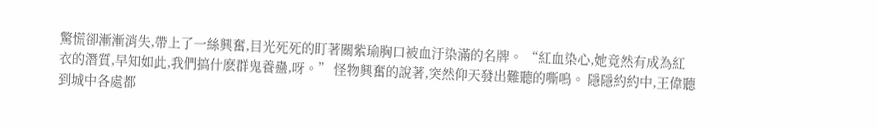驚慌卻漸漸消失,帶上了一絲興奮,目光死死的盯著關紫瑜胸口被血汙染滿的名牌。 “紅血染心,她竟然有成為紅衣的潛質,早知如此,我們搞什麽群鬼養蠱,呀。” 怪物興奮的說著,突然仰天發出難聽的嘶鳴。 隱隱約約中,王偉聽到城中各處都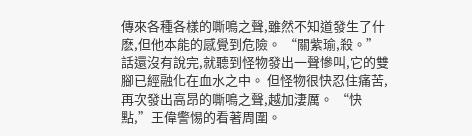傳來各種各樣的嘶鳴之聲,雖然不知道發生了什麽,但他本能的感覺到危險。 “關紫瑜,殺。” 話還沒有說完,就聽到怪物發出一聲慘叫,它的雙腳已經融化在血水之中。 但怪物很快忍住痛苦,再次發出高昂的嘶鳴之聲,越加淒厲。 “快點,”王偉警惕的看著周圍。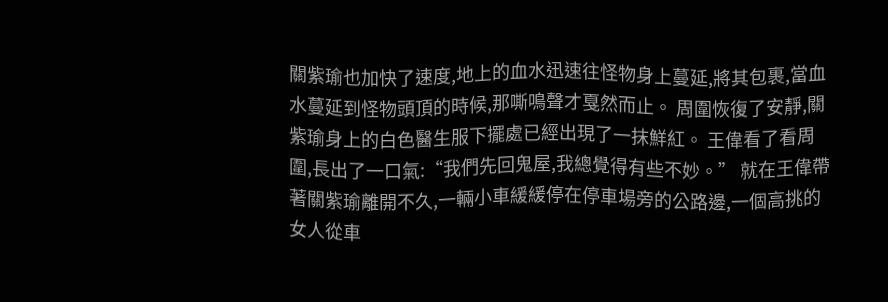關紫瑜也加快了速度,地上的血水迅速往怪物身上蔓延,將其包裹,當血水蔓延到怪物頭頂的時候,那嘶鳴聲才戛然而止。 周圍恢復了安靜,關紫瑜身上的白色醫生服下擺處已經出現了一抹鮮紅。 王偉看了看周圍,長出了一口氣:“我們先回鬼屋,我總覺得有些不妙。” 就在王偉帶著關紫瑜離開不久,一輛小車緩緩停在停車場旁的公路邊,一個高挑的女人從車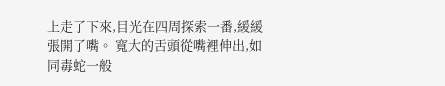上走了下來,目光在四周探索一番,緩緩張開了嘴。 寬大的舌頭從嘴裡伸出,如同毒蛇一般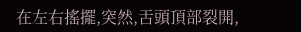在左右搖擺,突然,舌頭頂部裂開,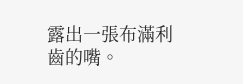露出一張布滿利齒的嘴。